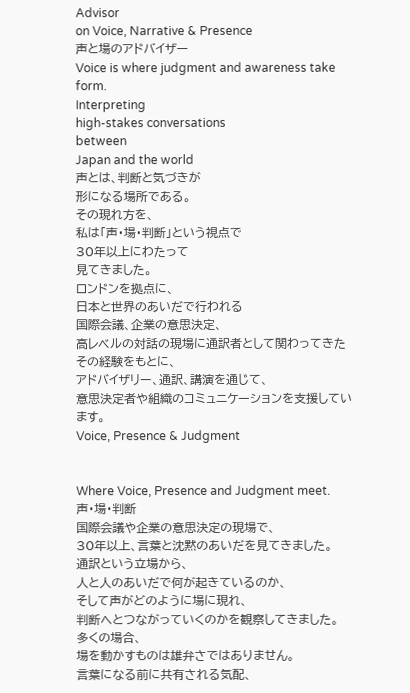Advisor
on Voice, Narrative & Presence
声と場のアドバイザー
Voice is where judgment and awareness take form.
Interpreting
high-stakes conversations
between
Japan and the world
声とは、判断と気づきが
形になる場所である。
その現れ方を、
私は「声・場・判断」という視点で
30年以上にわたって
見てきました。
ロンドンを拠点に、
日本と世界のあいだで行われる
国際会議、企業の意思決定、
高レベルの対話の現場に通訳者として関わってきた
その経験をもとに、
アドバイザリー、通訳、講演を通じて、
意思決定者や組織のコミュニケーションを支援しています。
Voice, Presence & Judgment


Where Voice, Presence and Judgment meet.
声・場・判断
国際会議や企業の意思決定の現場で、
30年以上、言葉と沈黙のあいだを見てきました。
通訳という立場から、
人と人のあいだで何が起きているのか、
そして声がどのように場に現れ、
判断へとつながっていくのかを観察してきました。
多くの場合、
場を動かすものは雄弁さではありません。
言葉になる前に共有される気配、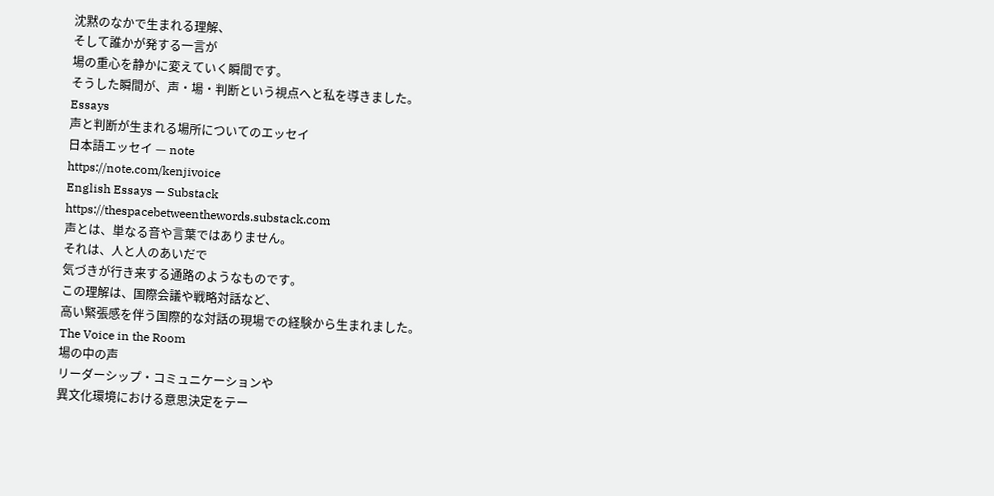沈黙のなかで生まれる理解、
そして誰かが発する一言が
場の重心を静かに変えていく瞬間です。
そうした瞬間が、声・場・判断という視点へと私を導きました。
Essays
声と判断が生まれる場所についてのエッセイ
日本語エッセイ — note
https://note.com/kenjivoice
English Essays — Substack
https://thespacebetweenthewords.substack.com
声とは、単なる音や言葉ではありません。
それは、人と人のあいだで
気づきが行き来する通路のようなものです。
この理解は、国際会議や戦略対話など、
高い緊張感を伴う国際的な対話の現場での経験から生まれました。
The Voice in the Room
場の中の声
リーダーシップ・コミュニケーションや
異文化環境における意思決定をテー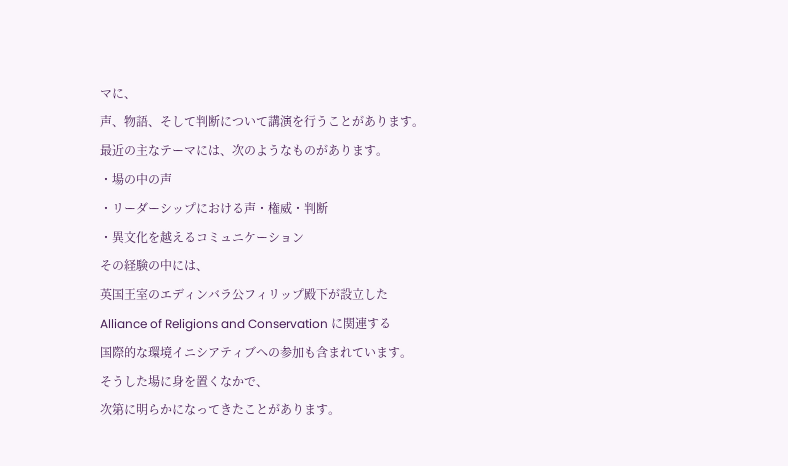マに、
声、物語、そして判断について講演を行うことがあります。
最近の主なテーマには、次のようなものがあります。
・場の中の声
・リーダーシップにおける声・権威・判断
・異文化を越えるコミュニケーション
その経験の中には、
英国王室のエディンバラ公フィリップ殿下が設立した
Alliance of Religions and Conservation に関連する
国際的な環境イニシアティブへの参加も含まれています。
そうした場に身を置くなかで、
次第に明らかになってきたことがあります。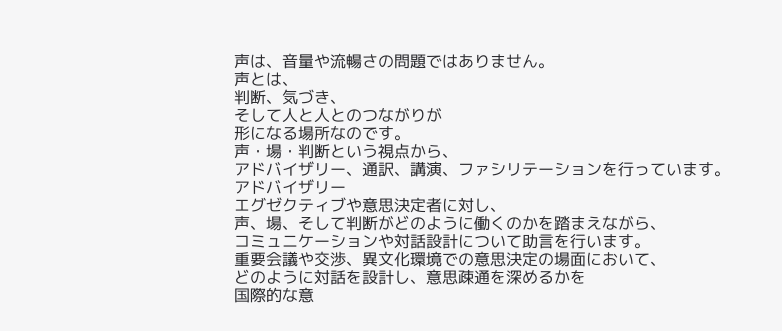声は、音量や流暢さの問題ではありません。
声とは、
判断、気づき、
そして人と人とのつながりが
形になる場所なのです。
声・場・判断という視点から、
アドバイザリー、通訳、講演、ファシリテーションを行っています。
アドバイザリー
エグゼクティブや意思決定者に対し、
声、場、そして判断がどのように働くのかを踏まえながら、
コミュニケーションや対話設計について助言を行います。
重要会議や交渉、異文化環境での意思決定の場面において、
どのように対話を設計し、意思疎通を深めるかを
国際的な意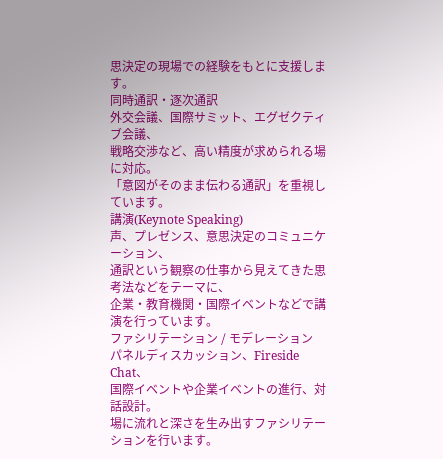思決定の現場での経験をもとに支援します。
同時通訳・逐次通訳
外交会議、国際サミット、エグゼクティブ会議、
戦略交渉など、高い精度が求められる場に対応。
「意図がそのまま伝わる通訳」を重視しています。
講演(Keynote Speaking)
声、プレゼンス、意思決定のコミュニケーション、
通訳という観察の仕事から見えてきた思考法などをテーマに、
企業・教育機関・国際イベントなどで講演を行っています。
ファシリテーション / モデレーション
パネルディスカッション、Fireside Chat、
国際イベントや企業イベントの進行、対話設計。
場に流れと深さを生み出すファシリテーションを行います。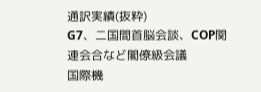通訳実績(抜粋)
G7、二国間首脳会談、COP関連会合など閣僚級会議
国際機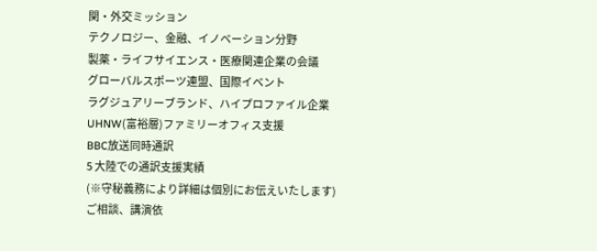関・外交ミッション
テクノロジー、金融、イノベーション分野
製薬・ライフサイエンス・医療関連企業の会議
グローバルスポーツ連盟、国際イベント
ラグジュアリーブランド、ハイプロファイル企業
UHNW(富裕層)ファミリーオフィス支援
BBC放送同時通訳
5 大陸での通訳支援実績
(※守秘義務により詳細は個別にお伝えいたします)
ご相談、講演依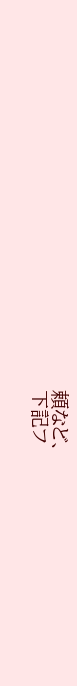頼など、
下記フ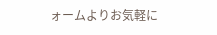ォームよりお気軽に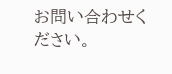お問い合わせください。